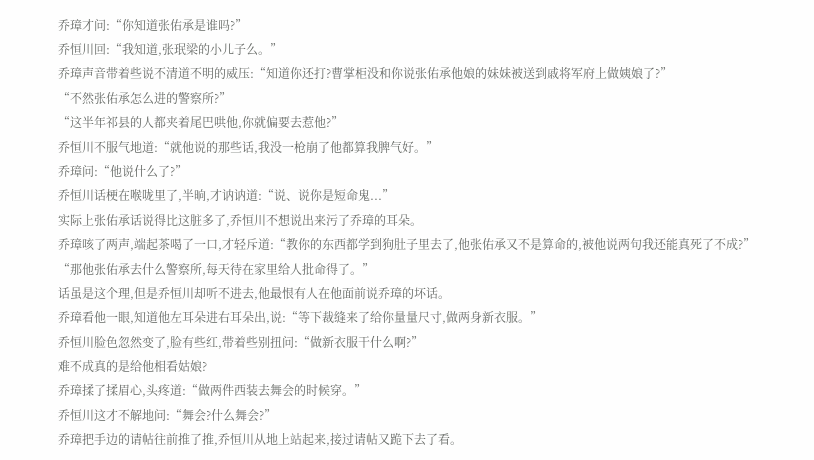乔璋才问:“你知道张佑承是谁吗?”
乔恒川回:“我知道,张珉梁的小儿子么。”
乔璋声音带着些说不清道不明的威压:“知道你还打?曹掌柜没和你说张佑承他娘的妹妹被送到戚将军府上做姨娘了?”
“不然张佑承怎么进的警察所?”
“这半年祁县的人都夹着尾巴哄他,你就偏要去惹他?”
乔恒川不服气地道:“就他说的那些话,我没一枪崩了他都算我脾气好。”
乔璋问:“他说什么了?”
乔恒川话梗在喉咙里了,半晌,才讷讷道:“说、说你是短命鬼...”
实际上张佑承话说得比这脏多了,乔恒川不想说出来污了乔璋的耳朵。
乔璋咳了两声,端起茶喝了一口,才轻斥道:“教你的东西都学到狗肚子里去了,他张佑承又不是算命的,被他说两句我还能真死了不成?”
“那他张佑承去什么警察所,每天待在家里给人批命得了。”
话虽是这个理,但是乔恒川却听不进去,他最恨有人在他面前说乔璋的坏话。
乔璋看他一眼,知道他左耳朵进右耳朵出,说:“等下裁缝来了给你量量尺寸,做两身新衣服。”
乔恒川脸色忽然变了,脸有些红,带着些别扭问:“做新衣服干什么啊?”
难不成真的是给他相看姑娘?
乔璋揉了揉眉心,头疼道:“做两件西装去舞会的时候穿。”
乔恒川这才不解地问:“舞会?什么舞会?”
乔璋把手边的请帖往前推了推,乔恒川从地上站起来,接过请帖又跪下去了看。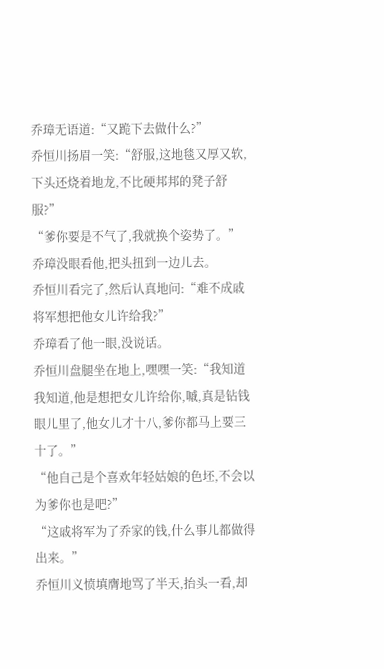乔璋无语道:“又跪下去做什么?”
乔恒川扬眉一笑:“舒服,这地毯又厚又软,下头还烧着地龙,不比硬邦邦的凳子舒服?”
“爹你要是不气了,我就换个姿势了。”
乔璋没眼看他,把头扭到一边儿去。
乔恒川看完了,然后认真地问:“难不成戚将军想把他女儿许给我?”
乔璋看了他一眼,没说话。
乔恒川盘腿坐在地上,嘿嘿一笑:“我知道我知道,他是想把女儿许给你,嘁,真是钻钱眼儿里了,他女儿才十八,爹你都马上要三十了。”
“他自己是个喜欢年轻姑娘的色坯,不会以为爹你也是吧?”
“这戚将军为了乔家的钱,什么事儿都做得出来。”
乔恒川义愤填膺地骂了半天,抬头一看,却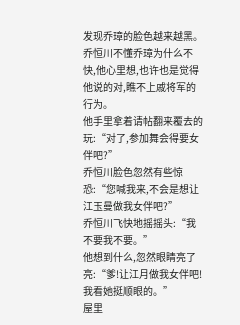发现乔璋的脸色越来越黑。
乔恒川不懂乔璋为什么不快,他心里想,也许也是觉得他说的对,瞧不上戚将军的行为。
他手里拿着请帖翻来覆去的玩:“对了,参加舞会得要女伴吧?”
乔恒川脸色忽然有些惊恐:“您喊我来,不会是想让江玉曼做我女伴吧?”
乔恒川飞快地摇摇头:“我不要我不要。”
他想到什么,忽然眼睛亮了亮:“爹!让江月做我女伴吧!我看她挺顺眼的。”
屋里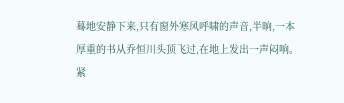蓦地安静下来,只有窗外寒风呼啸的声音,半晌,一本厚重的书从乔恒川头顶飞过,在地上发出一声闷响。
紧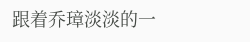跟着乔璋淡淡的一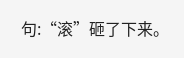句:“滚”砸了下来。